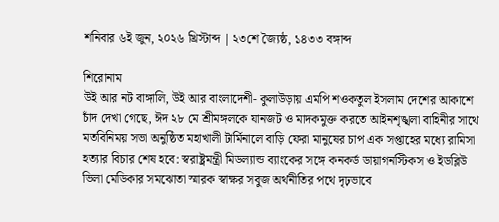শনিবার ৬ই জুন, ২০২৬ খ্রিস্টাব্দ | ২৩শে জ্যৈষ্ঠ, ১৪৩৩ বঙ্গাব্দ

শিরোনাম
উই আর নট বাঙ্গালি, উই আর বাংলাদেশী- কুলাউড়ায় এমপি শওকতুল ইসলাম দেশের আকাশে চাঁদ দেখা গেছে, ঈদ ২৮ মে শ্রীমঙ্গলকে যানজট ও মাদকমুক্ত করতে আইনশৃঙ্খলা বাহিনীর সাথে মতবিনিময় সভা অনুষ্ঠিত মহাখালী টার্মিনালে বাড়ি ফেরা মানুষের চাপ এক সপ্তাহের মধ্যে রামিসা হত্যার বিচার শেষ হবে: স্বরাষ্ট্রমন্ত্রী মিডল্যান্ড ব্যাংকের সঙ্গে কনকর্ড ডায়াগনস্টিকস ও ইডব্লিউ ভিলা মেডিকার সমঝোতা স্মারক স্বাক্ষর সবুজ অর্থনীতির পথে দৃঢ়ভাবে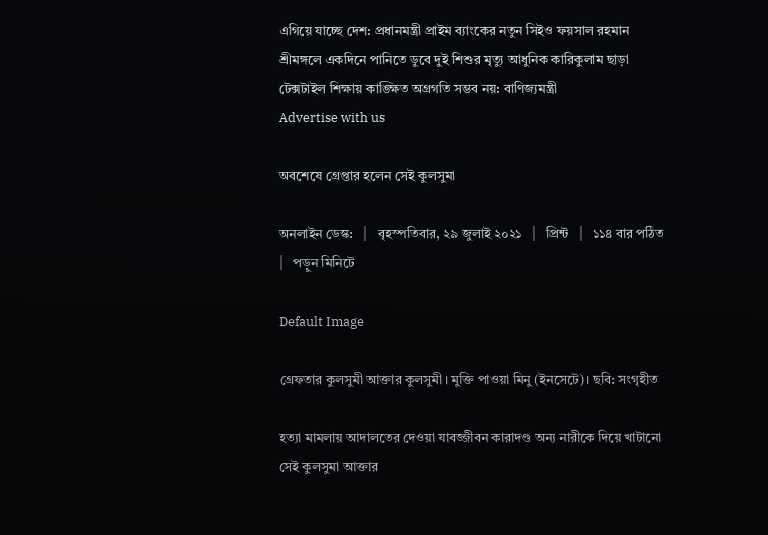এগিয়ে যাচ্ছে দেশ: প্রধানমন্ত্রী প্রাইম ব্যাংকের নতুন সিইও ফয়সাল রহমান শ্রীমঙ্গলে একদিনে পানিতে ডুবে দুই শিশুর মৃত্যু আধুনিক কারিকুলাম ছাড়া টেক্সটাইল শিক্ষায় কাঙ্ক্ষিত অগ্রগতি সম্ভব নয়: বাণিজ্যমন্ত্রী
Advertise with us

অবশেষে গ্রেপ্তার হলেন সেই কুলসুমা

অনলাইন ডেস্ক:   |   বৃহস্পতিবার, ২৯ জুলাই ২০২১   |   প্রিন্ট   |   ১১৪ বার পঠিত   |   পড়ুন মিনিটে

Default Image

গ্রেফতার কুলসুমী আক্তার কুলসুমী। মুক্তি পাওয়া মিনু (ইনসেটে)। ছবি: সংগৃহীত

হত্যা মামলায় আদালতের দেওয়া যাবজ্জীবন কারাদণ্ড অন্য নারীকে দিয়ে খাটানো সেই কুলসুমা আক্তার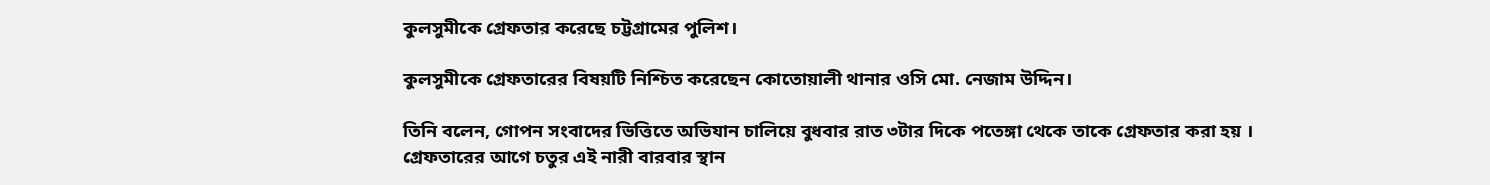কুলসুমীকে গ্রেফতার করেছে চট্টগ্রামের পুলিশ।

কুলসুমীকে গ্রেফতারের বিষয়টি নিশ্চিত করেছেন কোতোয়ালী থানার ওসি মো. নেজাম উদ্দিন।

তিনি বলেন, গোপন সংবাদের ভিত্তিতে অভিযান চালিয়ে বুধবার রাত ৩টার দিকে পতেঙ্গা থেকে তাকে গ্রেফতার করা হয় । গ্রেফতারের আগে চতুর এই নারী বারবার স্থান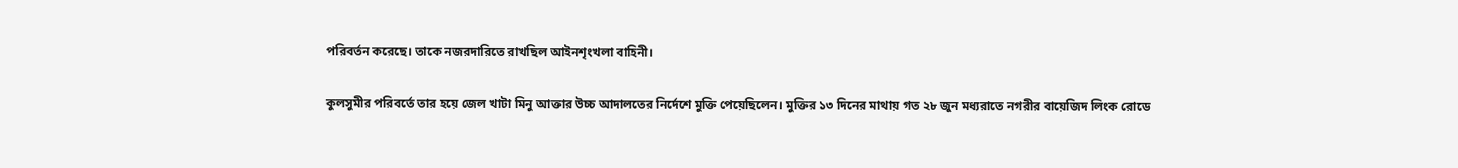পরিবর্তন করেছে। তাকে নজরদারিতে রাখছিল আইনশৃংখলা বাহিনী।

কুলসুমীর পরিবর্তে তার হয়ে জেল খাটা মিনু আক্তার উচ্চ আদালতের নির্দেশে মুক্তি পেয়েছিলেন। মুক্তির ১৩ দিনের মাথায় গত ২৮ জুন মধ্যরাতে নগরীর বায়েজিদ লিংক রোডে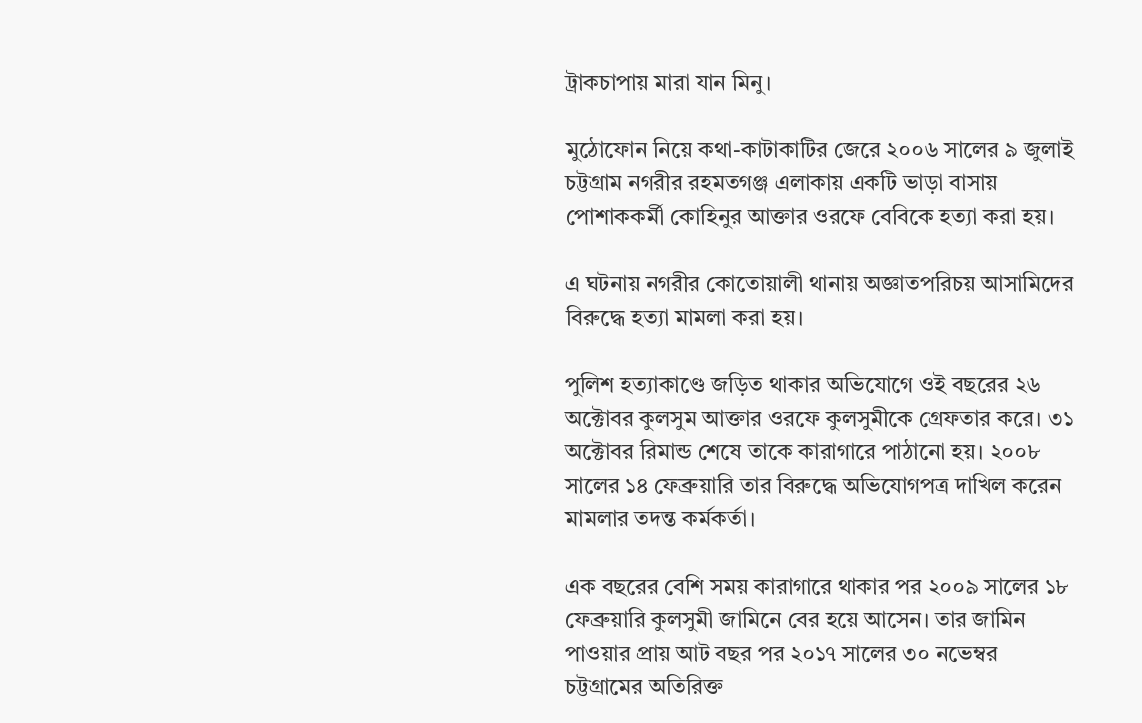ট্রাকচাপায় মারা যান মিনু।

মুঠোফোন নিয়ে কথা-কাটাকাটির জেরে ২০০৬ সালের ৯ জুলাই চট্টগ্রাম নগরীর রহমতগঞ্জ এলাকায় একটি ভাড়া বাসায় পোশাককর্মী কোহিনুর আক্তার ওরফে বেবিকে হত্যা করা হয়।

এ ঘটনায় নগরীর কোতোয়ালী থানায় অজ্ঞাতপরিচয় আসামিদের বিরুদ্ধে হত্যা মামলা করা হয়।

পুলিশ হত্যাকাণ্ডে জড়িত থাকার অভিযোগে ওই বছরের ২৬ অক্টোবর কুলসুম আক্তার ওরফে কুলসুমীকে গ্রেফতার করে। ৩১ অক্টোবর রিমান্ড শেষে তাকে কারাগারে পাঠানো হয়। ২০০৮ সালের ১৪ ফেব্রুয়ারি তার বিরুদ্ধে অভিযোগপত্র দাখিল করেন মামলার তদন্ত কর্মকর্তা।

এক বছরের বেশি সময় কারাগারে থাকার পর ২০০৯ সালের ১৮ ফেব্রুয়ারি কুলসুমী জামিনে বের হয়ে আসেন। তার জামিন পাওয়ার প্রায় আট বছর পর ২০১৭ সালের ৩০ নভেম্বর চট্টগ্রামের অতিরিক্ত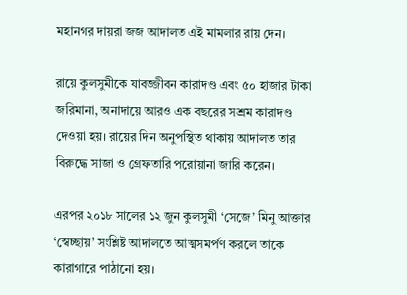মহানগর দায়রা জজ আদালত এই মামলার রায় দেন।

রায়ে কুলসুমীকে যাবজ্জীবন কারাদণ্ড এবং ৫০ হাজার টাকা জরিমানা, অনাদায়ে আরও এক বছরের সশ্রম কারাদণ্ড দেওয়া হয়। রায়ের দিন অনুপস্থিত থাকায় আদালত তার বিরুদ্ধে সাজা ও গ্রেফতারি পরোয়ানা জারি করেন।

এরপর ২০১৮ সালের ১২ জুন কুলসুমী ‘সেজে’ মিনু আক্তার ‘স্বেচ্ছায়’ সংশ্লিষ্ট আদালতে আত্মসমর্পণ করলে তাকে কারাগারে পাঠানো হয়।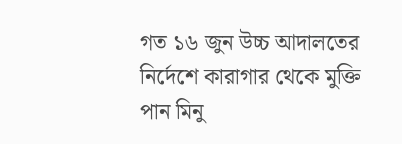গত ১৬ জুন উচ্চ আদালতের নির্দেশে কারাগার থেকে মুক্তি পান মিনু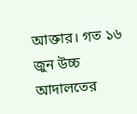আক্তার। গত ১৬ জুন উচ্চ আদালতের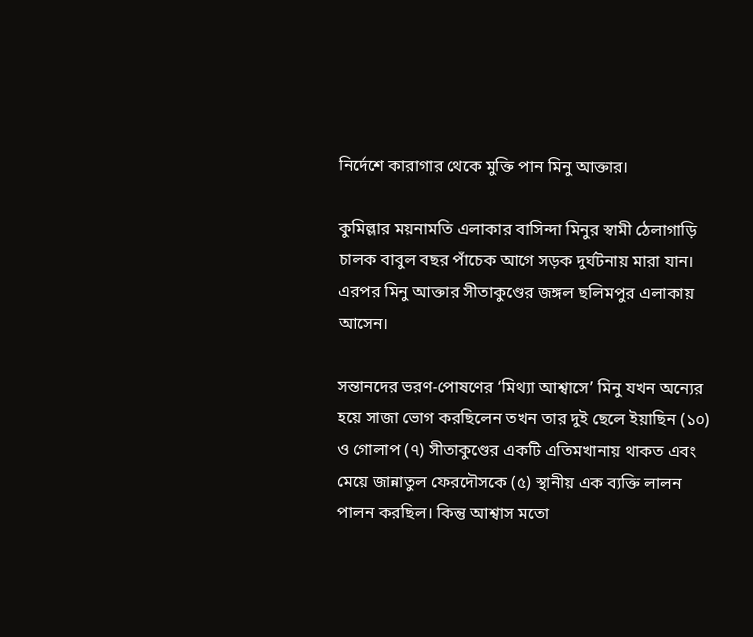নির্দেশে কারাগার থেকে মুক্তি পান মিনু আক্তার।

কুমিল্লার ময়নামতি এলাকার বাসিন্দা মিনুর স্বামী ঠেলাগাড়ি চালক বাবুল বছর পাঁচেক আগে সড়ক দুর্ঘটনায় মারা যান। এরপর মিনু আক্তার সীতাকুণ্ডের জঙ্গল ছলিমপুর এলাকায় আসেন।

সন্তানদের ভরণ-পোষণের ‘মিথ্যা আশ্বাসে’ মিনু যখন অন্যের হয়ে সাজা ভোগ করছিলেন তখন তার দুই ছেলে ইয়াছিন (১০) ও গোলাপ (৭) সীতাকুণ্ডের একটি এতিমখানায় থাকত এবং মেয়ে জান্নাতুল ফেরদৌসকে (৫) স্থানীয় এক ব্যক্তি লালন পালন করছিল। কিন্তু আশ্বাস মতো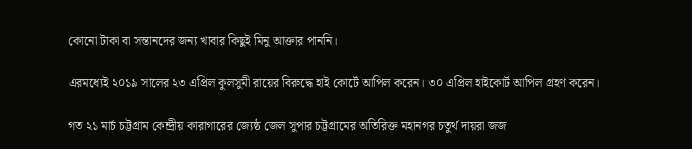কোনো টাকা বা সন্তানদের জন্য খাবার কিছুই মিনু আক্তার পাননি।

এরমধ্যেই ২০১৯ সালের ২৩ এপ্রিল কুলসুমী রায়ের বিরুদ্ধে হাই কোর্টে আপিল করেন। ৩০ এপ্রিল হাইকোর্ট আপিল গ্রহণ করেন।

গত ২১ মার্চ চট্টগ্রাম কেন্দ্রীয় কারাগারের জ্যেষ্ঠ জেল সুপার চট্টগ্রামের অতিরিক্ত মহানগর চতুর্থ দায়রা জজ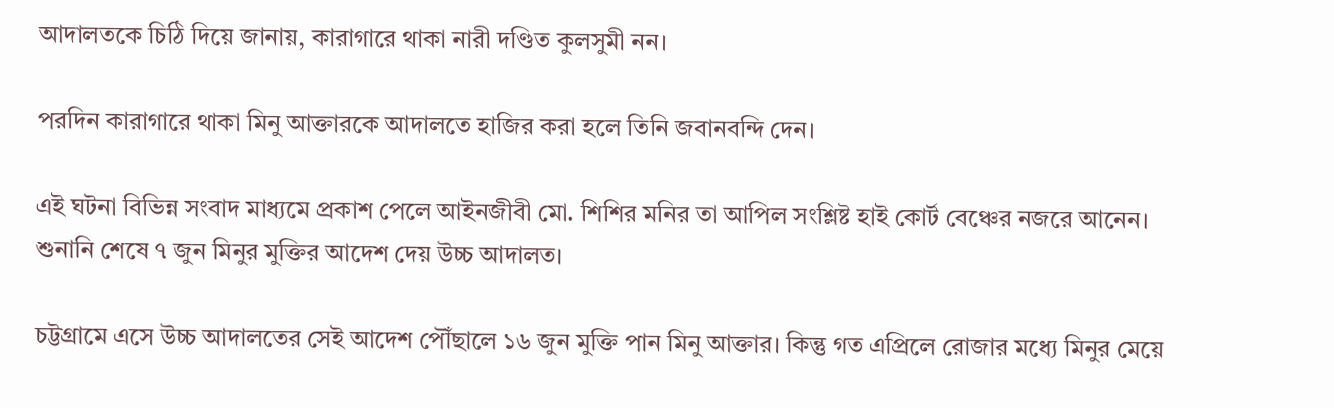আদালতকে চিঠি দিয়ে জানায়, কারাগারে থাকা নারী দণ্ডিত কুলসুমী নন।

পরদিন কারাগারে থাকা মিনু আক্তারকে আদালতে হাজির করা হলে তিনি জবানবন্দি দেন।

এই ঘটনা বিভিন্ন সংবাদ মাধ্যমে প্রকাশ পেলে আইনজীবী মো. শিশির মনির তা আপিল সংশ্লিষ্ট হাই কোর্ট বেঞ্চের নজরে আনেন। শুনানি শেষে ৭ জুন মিনুর মুক্তির আদেশ দেয় উচ্চ আদালত।

চট্টগ্রামে এসে উচ্চ আদালতের সেই আদেশ পৌঁছালে ১৬ জুন মুক্তি পান মিনু আক্তার। কিন্তু গত এপ্রিলে রোজার মধ্যে মিনুর মেয়ে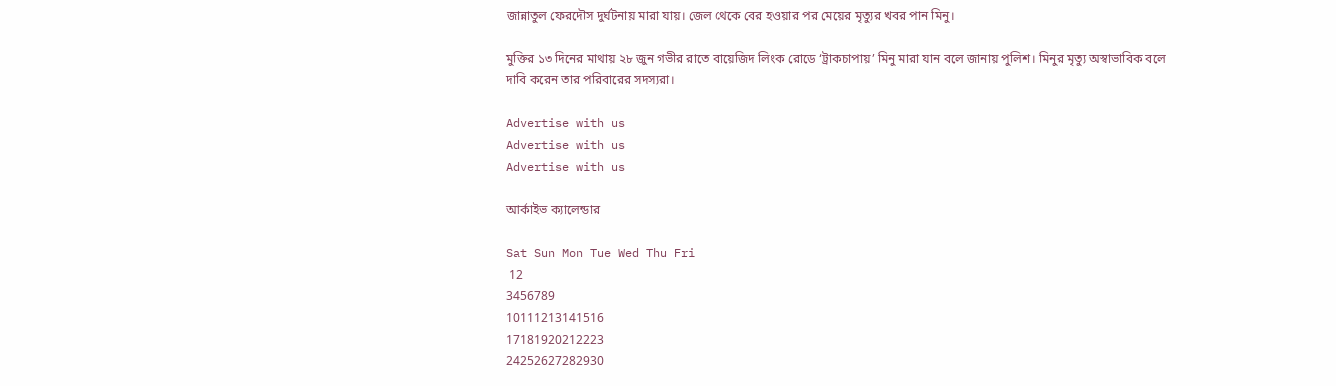জান্নাতুল ফেরদৌস দুর্ঘটনায় মারা যায়। জেল থেকে বের হওয়ার পর মেয়ের মৃত্যুর খবর পান মিনু।

মুক্তির ১৩ দিনের মাথায় ২৮ জুন গভীর রাতে বায়েজিদ লিংক রোডে ‘ট্রাকচাপায়’ মিনু মারা যান বলে জানায় পুলিশ। মিনুর মৃত্যু অস্বাভাবিক বলে দাবি করেন তার পরিবারের সদস্যরা।

Advertise with us
Advertise with us
Advertise with us

আর্কাইভ ক্যালেন্ডার

Sat Sun Mon Tue Wed Thu Fri
 12
3456789
10111213141516
17181920212223
24252627282930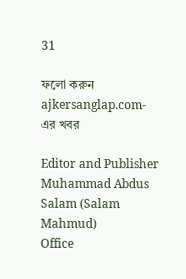31

ফলো করুন ajkersanglap.com-এর খবর

Editor and Publisher
Muhammad Abdus Salam (Salam Mahmud)
Office